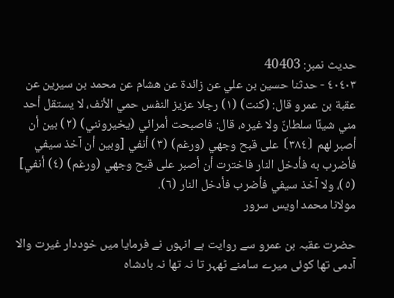حدیث نمبر: 40403
٤٠٤٠٣ - حدثنا حسين بن علي عن زائدة عن هشام عن محمد بن سيرين عن عقبة بن عمرو قال: (كنت) (١) رجلا عزيز النفس حمي الأنف، لا يستقل أحد مني شيئًا سلطانٌ ولا غيره، قال: فاصبحت أمرائي (يخيرونني) (٢) بين أن أصبر لهم ⦗٣٨٤⦘ على قبح وجهي (ورغم) (٣) أنفي [وبين أن آخذ سيفي فأضرب به فأدخل النار فاخترت أن أصبر على قبح وجهي (ورغم) (٤) أنفي] (٥)، ولا آخذ سيفي فأضرب فأدخل النار (٦).
مولانا محمد اویس سرور

حضرت عقبہ بن عمرو سے روایت ہے انہوں نے فرمایا میں خوددار غیرت والا آدمی تھا کوئی میرے سامنے ٹھہر تا نہ تھا نہ بادشاہ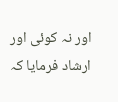اور نہ کوئی اور ارشاد فرمایا کہ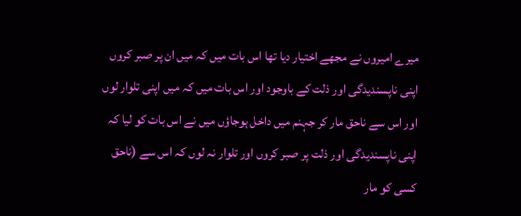میرے امیروں نے مجھے اختیار دیا تھا اس بات میں کہ میں ان پر صبر کروں اپنی ناپسندیدگی اور ذلت کے باوجود اور اس بات میں کہ میں اپنی تلوار لوں اور اس سے ناحق مار کر جہنم میں داخل ہوجاؤں میں نے اس بات کو لیا کہ اپنی ناپسندیدگی اور ذلت پر صبر کروں اور تلوار نہ لوں کہ اس سے (ناحق کسی کو مار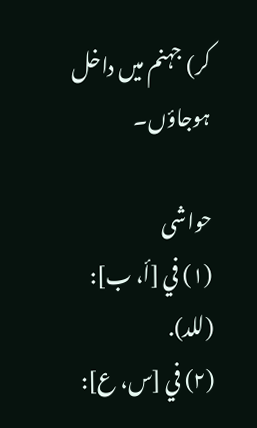کر) جہنم میں داخل ہوجاؤں۔

حواشی
(١) في [أ، ب]: (للد).
(٢) في [س، ع]: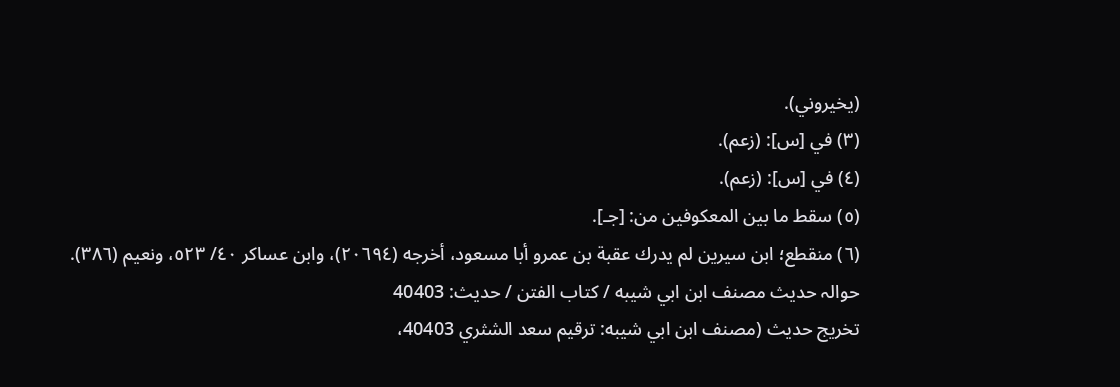(يخيروني).
(٣) في [س]: (زعم).
(٤) في [س]: (زعم).
(٥) سقط ما بين المعكوفين من: [جـ].
(٦) منقطع؛ ابن سيرين لم يدرك عقبة بن عمرو أبا مسعود، أخرجه (٢٠٦٩٤)، وابن عساكر ٤٠/ ٥٢٣، ونعيم (٣٨٦).
حوالہ حدیث مصنف ابن ابي شيبه / كتاب الفتن / حدیث: 40403
تخریج حدیث (مصنف ابن ابي شيبه: ترقيم سعد الشثري 40403،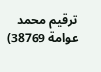ترقيم محمد عوامة 38769)